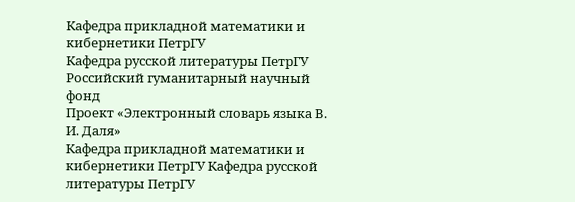Кафедра прикладной математики и кибернетики ПетрГУ
Кафедра русской литературы ПетрГУ
Российский гуманитарный научный фонд
Проект «Электронный словарь языка В. И. Даля»
Кафедра прикладной математики и кибернетики ПетрГУ Кафедра русской литературы ПетрГУ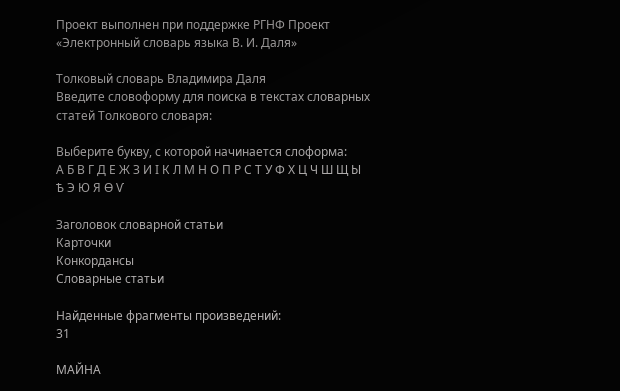Проект выполнен при поддержке РГНФ Проект «Электронный словарь языка В. И. Даля»

Толковый словарь Владимира Даля
Введите словоформу для поиска в текстах словарных статей Толкового словаря:

Выберите букву, с которой начинается слоформа:
А Б В Г Д Е Ж З И I К Л М Н О П Р С Т У Ф Х Ц Ч Ш Щ Ы Ѣ Э Ю Я Ѳ Ѵ

Заголовок словарной статьи
Карточки
Конкордансы
Словарные статьи

Найденные фрагменты произведений:
31

МАЙНА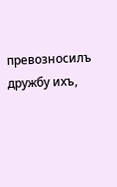превозносилъ дружбу ихъ,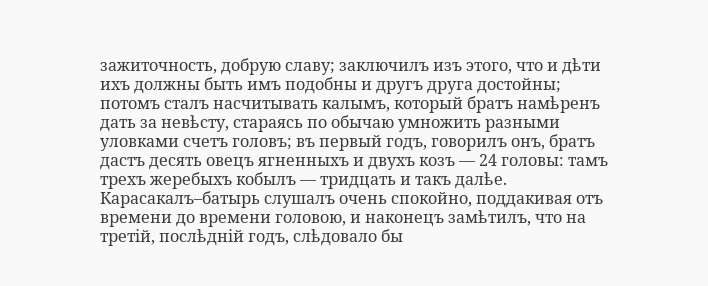зажиточность, добрую славу; заключилъ изъ этого, что и дѣти ихъ должны быть имъ подобны и другъ друга достойны; потомъ сталъ насчитывать калымъ, который братъ намѣренъ дать за невѣсту, стараясь по обычаю умножить разными уловками счетъ головъ; въ первый годъ, говорилъ онъ, братъ дастъ десять овецъ ягненныхъ и двухъ козъ — 24 головы: тамъ трехъ жеребыхъ кобылъ — тридцать и такъ далѣе. Карасакалъ–батырь слушалъ очень спокойно, поддакивая отъ времени до времени головою, и наконецъ замѣтилъ, что на третiй, послѣднiй годъ, слѣдовало бы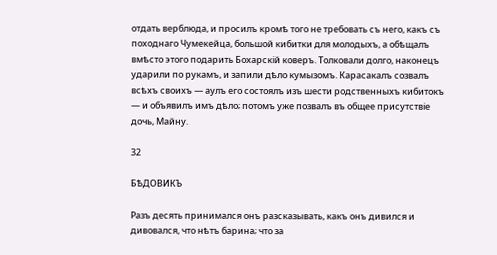отдать верблюда, и просилъ кромѣ того не требовать съ него, какъ съ походнаго Чумекейца, большой кибитки для молодыхъ, а обѣщалъ вмѣсто этого подарить Бохарскiй коверъ. Толковали долго, наконецъ ударили по рукамъ, и запили дѣло кумызомъ. Карасакалъ созвалъ всѣхъ своихъ — аулъ его состоялъ изъ шести родственныхъ кибитокъ — и объявилъ имъ дѣло; потомъ уже позвалъ въ общее присутствiе дочь, Майну.

32

БѢДОВИКЪ

Разъ десять принимался онъ разсказывать, какъ онъ дивился и дивовался, что нѣтъ барина; что за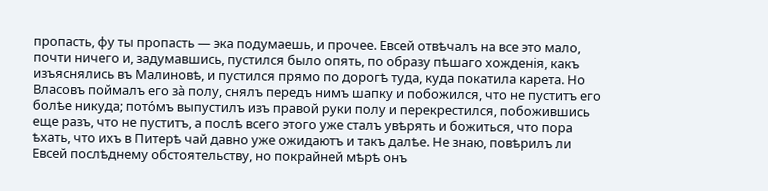пропасть, фу ты пропасть — эка подумаешь, и прочее. Евсей отвѣчалъ на все это мало, почти ничего и, задумавшись, пустился было опять, по образу пѣшаго хожденiя, какъ изъяснялись въ Малиновѣ, и пустился прямо по дорогѣ туда, куда покатила карета. Но Власовъ поймалъ его за̀ полу, снялъ передъ нимъ шапку и побожился, что не пуститъ его болѣе никуда; пото́мъ выпустилъ изъ правой руки полу и перекрестился, побожившись еще разъ, что не пуститъ, а послѣ всего этого уже сталъ увѣрять и божиться, что пора ѣхать, что ихъ в Питерѣ чай давно уже ожидаютъ и такъ далѣе. Не знаю, повѣрилъ ли Евсей послѣднему обстоятельству, но покрайней мѣрѣ онъ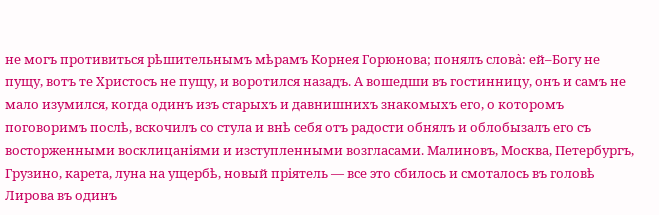не могъ противиться рѣшительнымъ мѣрамъ Корнея Горюнова; понялъ слова̀: ей–Богу не пущу, вотъ те Христосъ не пущу, и воротился назадъ. А вошедши въ гостинницу, онъ и самъ не мало изумился, когда одинъ изъ старыхъ и давнишнихъ знакомыхъ его, о которомъ поговоримъ послѣ, вскочилъ со стула и внѣ себя отъ радости обнялъ и облобызалъ его съ восторженными восклицанiями и изступленными возгласами. Малиновъ, Москва, Петербургъ, Грузино, карета, луна на ущербѣ, новый прiятель — все это сбилось и смоталось въ головѣ Лирова въ одинъ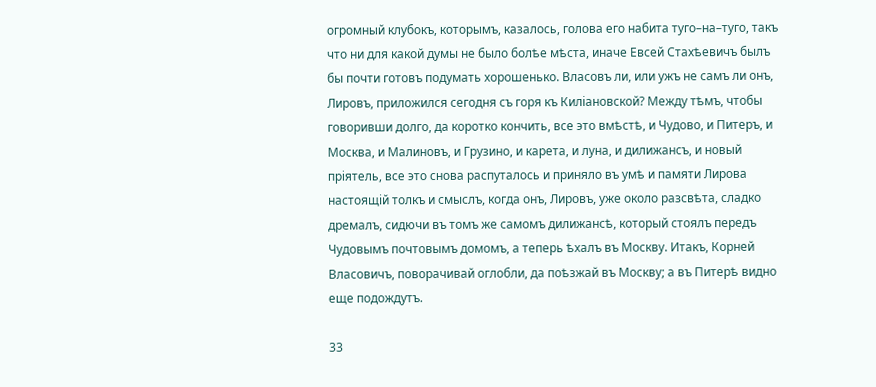огромный клубокъ, которымъ, казалось, голова его набита туго–на–туго, такъ что ни для какой думы не было болѣе мѣста, иначе Евсей Стахѣевичъ былъ бы почти готовъ подумать хорошенько. Власовъ ли, или ужъ не самъ ли онъ, Лировъ, приложился сегодня съ горя къ Килiановской? Между тѣмъ, чтобы говоривши долго, да коротко кончить, все это вмѣстѣ, и Чудово, и Питеръ, и Москва, и Малиновъ, и Грузино, и карета, и луна, и дилижансъ, и новый прiятель, все это снова распуталось и приняло въ умѣ и памяти Лирова настоящiй толкъ и смыслъ, когда онъ, Лировъ, уже около разсвѣта, сладко дремалъ, сидючи въ томъ же самомъ дилижансѣ, который стоялъ передъ Чудовымъ почтовымъ домомъ, а теперь ѣхалъ въ Москву. Итакъ, Корней Власовичъ, поворачивай оглобли, да поѣзжай въ Москву; а въ Питерѣ видно еще подождутъ.

33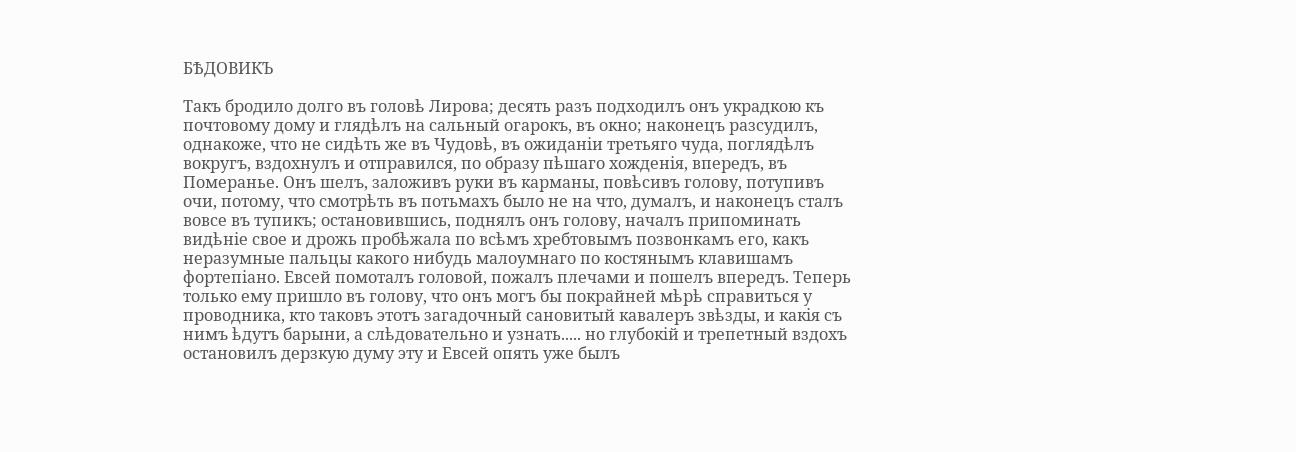БѢДОВИКЪ

Такъ бродило долго въ головѣ Лирова; десять разъ подходилъ онъ украдкою къ почтовому дому и глядѣлъ на сальный огарокъ, въ окно; наконецъ разсудилъ, однакоже, что не сидѣть же въ Чудовѣ, въ ожиданiи третьяго чуда, поглядѣлъ вокругъ, вздохнулъ и отправился, по образу пѣшаго хожденiя, впередъ, въ Померанье. Онъ шелъ, заложивъ руки въ карманы, повѣсивъ голову, потупивъ очи, потому, что смотрѣть въ потьмахъ было не на что, думалъ, и наконецъ сталъ вовсе въ тупикъ; остановившись, поднялъ онъ голову, началъ припоминать видѣнiе свое и дрожь пробѣжала по всѣмъ хребтовымъ позвонкамъ его, какъ неразумные пальцы какого нибудь малоумнаго по костянымъ клавишамъ фортепiано. Евсей помоталъ головой, пожалъ плечами и пошелъ впередъ. Теперь только ему пришло въ голову, что онъ могъ бы покрайней мѣрѣ справиться у проводника, кто таковъ этотъ загадочный сановитый кавалеръ звѣзды, и какiя съ нимъ ѣдутъ барыни, а слѣдовательно и узнать..... но глубокiй и трепетный вздохъ остановилъ дерзкую думу эту и Евсей опять уже былъ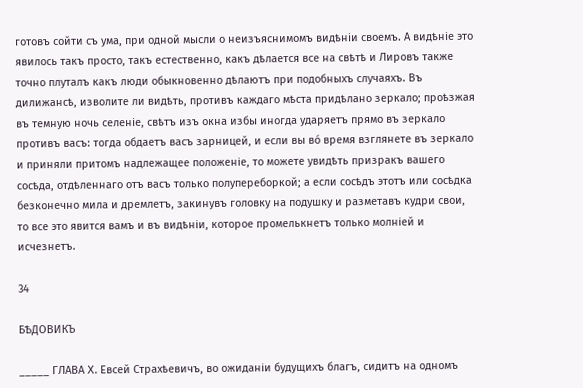готовъ сойти съ ума, при одной мысли о неизъяснимомъ видѣнiи своемъ. А видѣнiе это явилось такъ просто, такъ естественно, какъ дѣлается все на свѣтѣ и Лировъ также точно плуталъ какъ люди обыкновенно дѣлаютъ при подобныхъ случаяхъ. Въ дилижансѣ, изволите ли видѣть, противъ каждаго мѣста придѣлано зеркало; проѣзжая въ темную ночь селенiе, свѣтъ изъ окна избы иногда ударяетъ прямо въ зеркало противъ васъ: тогда обдаетъ васъ зарницей, и если вы во́ время взглянете въ зеркало и приняли притомъ надлежащее положенiе, то можете увидѣть призракъ вашего сосѣда, отдѣленнаго отъ васъ только полупереборкой; а если сосѣдъ этотъ или сосѣдка безконечно мила и дремлетъ, закинувъ головку на подушку и разметавъ кудри свои, то все это явится вамъ и въ видѣнiи, которое промелькнетъ только молнiей и исчезнетъ.

34

БѢДОВИКЪ

_____ ГЛАВА X. Евсей Страхѣевичъ, во ожиданiи будущихъ благъ, сидитъ на одномъ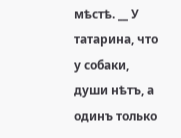мѣстѣ. __ У татарина, что у собаки, души нѣтъ, а одинъ только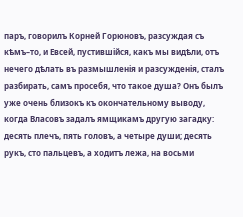паръ, говорилъ Корней Горюновъ, разсуждая съ кѣмъ–то, и Евсей, пустившiйся, какъ мы видѣли, отъ нечего дѣлать въ размышленiя и разсужденiя, сталъ разбирать, самъ просебя, что такое душа? Онъ былъ уже очень близокъ къ окончательному выводу, когда Власовъ задалъ ямщикамъ другую загадку: десять плечъ, пять головъ, а четыре души; десять рукъ, сто пальцевъ, а ходитъ лежа, на восьми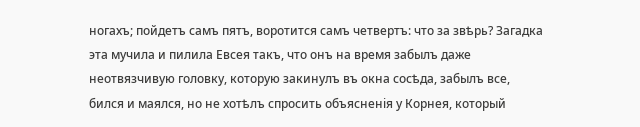ногахъ; пойдетъ самъ пятъ, воротится самъ четвертъ: что за звѣрь? Загадка эта мучила и пилила Евсея такъ, что онъ на время забылъ даже неотвязчивую головку, которую закинулъ въ окна сосѣда, забылъ все, бился и маялся, но не хотѣлъ спросить объясненiя у Корнея, который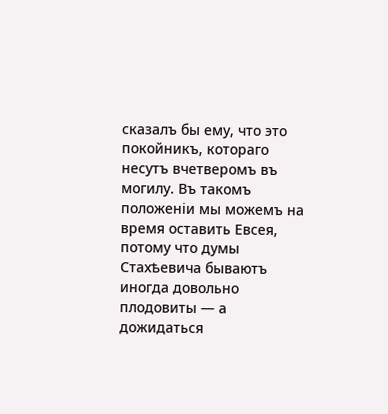сказалъ бы ему, что это покойникъ, котораго несутъ вчетверомъ въ могилу. Въ такомъ положенiи мы можемъ на время оставить Евсея, потому что думы Стахѣевича бываютъ иногда довольно плодовиты — а дожидаться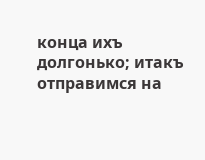конца ихъ долгонько; итакъ отправимся на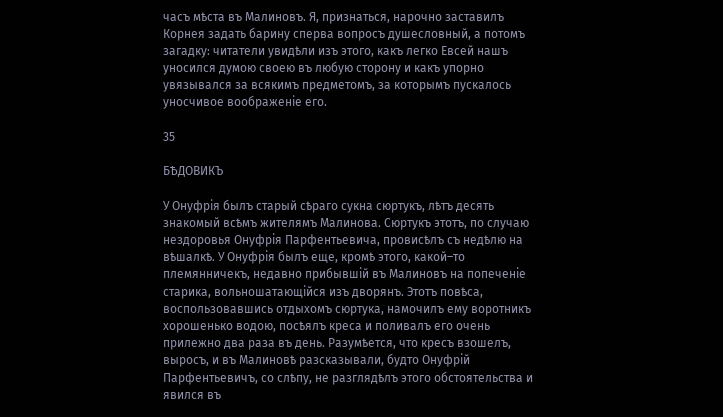часъ мѣста въ Малиновъ. Я, признаться, нарочно заставилъ Корнея задать барину сперва вопросъ душесловный, а потомъ загадку: читатели увидѣли изъ этого, какъ легко Евсей нашъ уносился думою своею въ любую сторону и какъ упорно увязывался за всякимъ предметомъ, за которымъ пускалось уносчивое воображенiе его.

35

БѢДОВИКЪ

У Онуфрiя былъ старый сѣраго сукна сюртукъ, лѣтъ десять знакомый всѣмъ жителямъ Малинова. Сюртукъ этотъ, по случаю нездоровья Онуфрiя Парфентьевича, провисѣлъ съ недѣлю на вѣшалкѣ. У Онуфрiя былъ еще, кромѣ этого, какой–то племянничекъ, недавно прибывшiй въ Малиновъ на попеченiе старика, вольношатающiйся изъ дворянъ. Этотъ повѣса, воспользовавшись отдыхомъ сюртука, намочилъ ему воротникъ хорошенько водою, посѣялъ креса и поливалъ его очень прилежно два раза въ день. Разумѣется, что кресъ взошелъ, выросъ, и въ Малиновѣ разсказывали, будто Онуфрiй Парфентьевичъ, со слѣпу, не разглядѣлъ этого обстоятельства и явился въ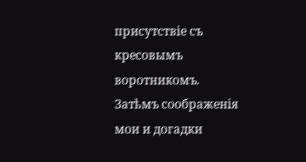присутствiе съ кресовымъ воротникомъ. Затѣмъ соображенiя мои и догадки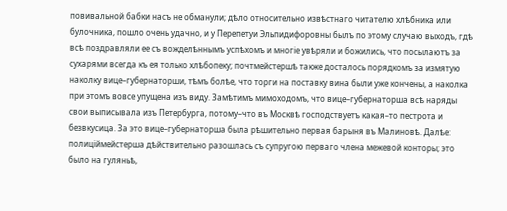повивальной бабки насъ не обманули; дѣло относительно извѣстнаго читателю хлѣбника или булочника, пошло очень удачно, и у Перепетуи Эльпидифоровны былъ по этому случаю выходъ, гдѣ всѣ поздравляли ее съ вожделѣннымъ успѣхомъ и многiе увѣряли и божились, что посылаютъ за сухарями всегда къ ея только хлѣбопеку; почтмейстершѣ также досталось порядкомъ за измятую наколку вице–губернаторши, тѣмъ болѣе, что торги на поставку вина были уже кончены, а наколка при этомъ вовсе упущена изъ виду. Замѣтимъ мимоходомъ, что вице–губернаторша всѣ наряды свои выписывала изъ Петербурга, потому–что въ Москвѣ господствуетъ какая–то пестрота и безвкусица. За это вице–губернаторша была рѣшительно первая барыня въ Малиновѣ. Далѣе: полицiймейстерша дѣйствительно разошлась съ супругою перваго члена межевой конторы; это было на гуляньѣ,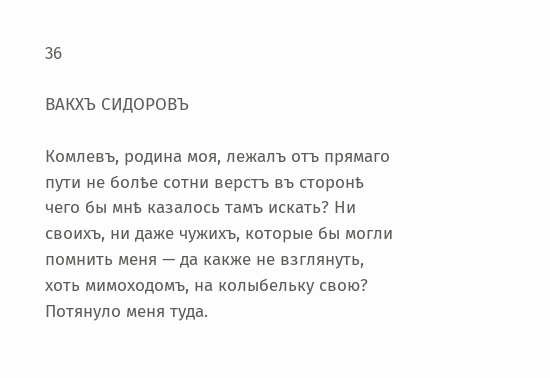36

ВАКХЪ СИДОРОВЪ

Комлевъ, родина моя, лежалъ отъ прямаго пути не болѣе сотни верстъ въ сторонѣ чего бы мнѣ казалось тамъ искать? Ни своихъ, ни даже чужихъ, которые бы могли помнить меня — да какже не взглянуть, хоть мимоходомъ, на колыбельку свою? Потянуло меня туда.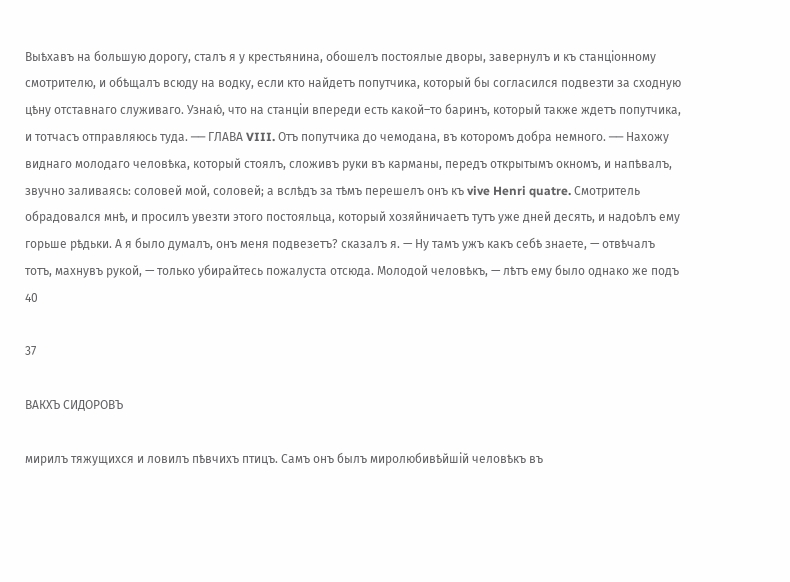Выѣхавъ на большую дорогу, сталъ я у крестьянина, обошелъ постоялые дворы, завернулъ и къ станцiонному смотрителю, и обѣщалъ всюду на водку, если кто найдетъ попутчика, который бы согласился подвезти за сходную цѣну отставнаго служиваго. Узнаю́, что на станцiи впереди есть какой–то баринъ, который также ждетъ попутчика, и тотчасъ отправляюсь туда. ── ГЛАВА VIII. Отъ попутчика до чемодана, въ которомъ добра немного. ── Нахожу виднаго молодаго человѣка, который стоялъ, сложивъ руки въ карманы, передъ открытымъ окномъ, и напѣвалъ, звучно заливаясь: соловей мой, соловей; а вслѣдъ за тѣмъ перешелъ онъ къ vive Henri quatre. Смотритель обрадовался мнѣ, и просилъ увезти этого постояльца, который хозяйничаетъ тутъ уже дней десять, и надоѣлъ ему горьше рѣдьки. А я было думалъ, онъ меня подвезетъ? сказалъ я. — Ну тамъ ужъ какъ себѣ знаете, — отвѣчалъ тотъ, махнувъ рукой, — только убирайтесь пожалуста отсюда. Молодой человѣкъ, — лѣтъ ему было однако же подъ 40

37

ВАКХЪ СИДОРОВЪ

мирилъ тяжущихся и ловилъ пѣвчихъ птицъ. Самъ онъ былъ миролюбивѣйшiй человѣкъ въ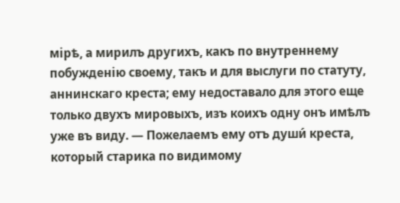мiрѣ, а мирилъ другихъ, какъ по внутреннему побужденiю своему, такъ и для выслуги по статуту, аннинскаго креста; ему недоставало для этого еще только двухъ мировыхъ, изъ коихъ одну онъ имѣлъ уже въ виду. — Пожелаемъ ему отъ души́ креста, который старика по видимому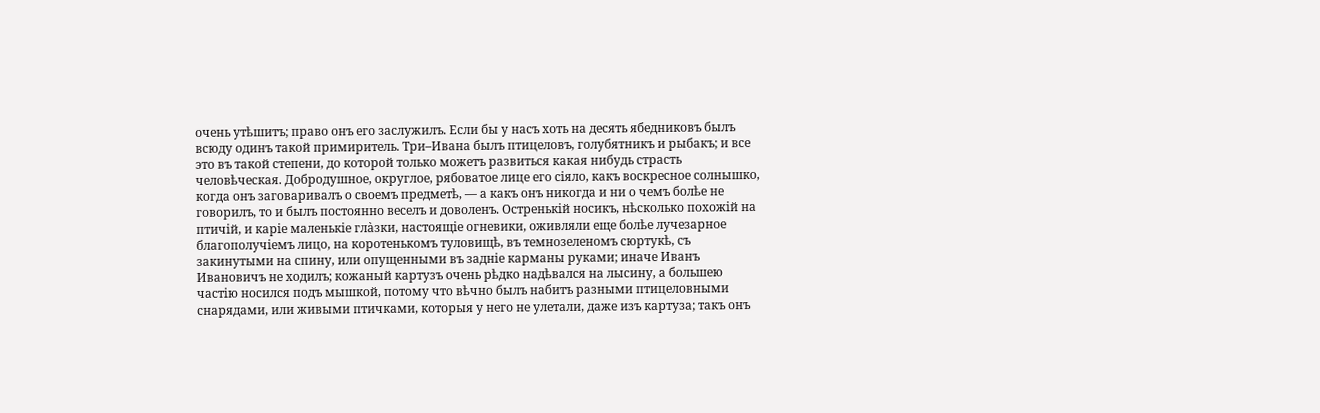очень утѣшитъ; право онъ его заслужилъ. Если бы у насъ хоть на десять ябедниковъ былъ всюду одинъ такой примиритель. Три–Ивана былъ птицеловъ, голубятникъ и рыбакъ; и все это въ такой степени, до которой только можетъ развиться какая нибудь страсть человѣческая. Добродушное, округлое, рябоватое лице его сiяло, какъ воскресное солнышко, когда онъ заговаривалъ о своемъ предметѣ, — а какъ онъ никогда и ни о чемъ болѣе не говорилъ, то и былъ постоянно веселъ и доволенъ. Остренькiй носикъ, нѣсколько похожiй на птичiй, и карiе маленькiе гла̀зки, настоящiе огневики, оживляли еще болѣе лучезарное благополучiемъ лицо, на коротенькомъ туловищѣ, въ темнозеленомъ сюртукѣ, съ закинутыми на спину, или опущенными въ заднiе карманы руками; иначе Иванъ Ивановичъ не ходилъ; кожаный картузъ очень рѣдко надѣвался на лысину, а большею частiю носился подъ мышкой, потому что вѣчно былъ набитъ разными птицеловными снарядами, или живыми птичками, которыя у него не улетали, даже изъ картуза; такъ онъ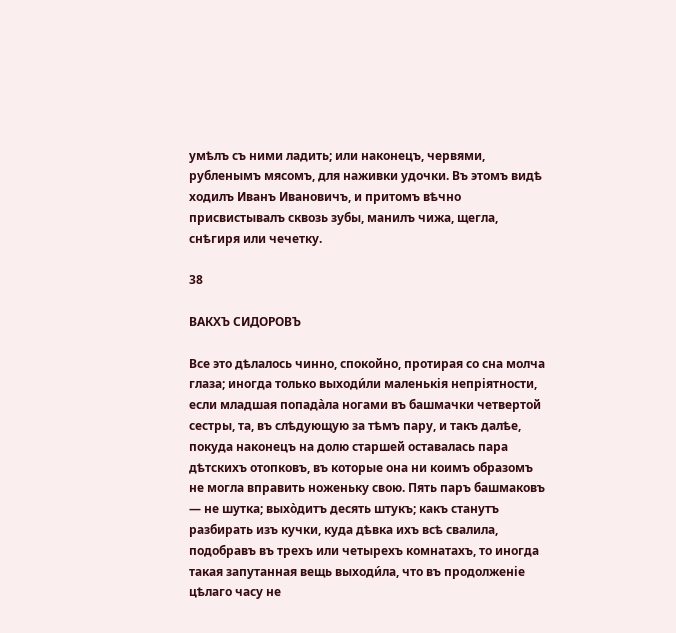умѣлъ съ ними ладить; или наконецъ, червями, рубленымъ мясомъ, для наживки удочки. Въ этомъ видѣ ходилъ Иванъ Ивановичъ, и притомъ вѣчно присвистывалъ сквозь зубы, манилъ чижа, щегла, снѣгиря или чечетку.

38

ВАКХЪ СИДОРОВЪ

Все это дѣлалось чинно, спокойно, протирая со сна молча глаза; иногда только выходи́ли маленькiя непрiятности, если младшая попада̀ла ногами въ башмачки четвертой сестры, та, въ слѣдующую за тѣмъ пару, и такъ далѣе, покуда наконецъ на долю старшей оставалась пара дѣтскихъ отопковъ, въ которые она ни коимъ образомъ не могла вправить ноженьку свою. Пять паръ башмаковъ — не шутка; выхо̀дитъ десять штукъ; какъ станутъ разбирать изъ кучки, куда дѣвка ихъ всѣ свалила, подобравъ въ трехъ или четырехъ комнатахъ, то иногда такая запутанная вещь выходи́ла, что въ продолженiе цѣлаго часу не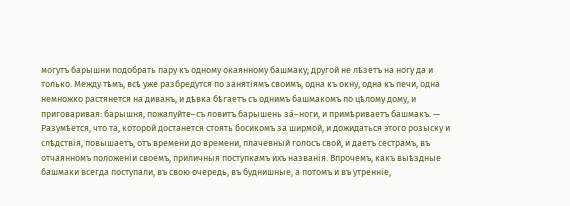могутъ барышни подобрать пару къ одному окаянному башмаку; другой не лѣзетъ на ногу да и только. Между тѣмъ, всѣ уже разбредутся по занятiямъ своимъ, одна къ окну, одна къ печи, одна немножко растянется на диванъ, и дѣвка бѣгаетъ съ однимъ башмакомъ по цѣлому дому, и приговаривая: барышня, пожалуйте–съ ловитъ барышень за̀–ноги, и примѣриваетъ башмакъ. — Разумѣется, что та, которой достанется стоять босикомъ за ширмой, и дожидаться этого розыску и слѣдствiя, повышаетъ, отъ времени до времени, плачевный голосъ свой, и даетъ сестрамъ, въ отчаянномъ положенiи своемъ, приличныя поступкамъ ихъ названiя. Впрочемъ, какъ выѣздные башмаки всегда поступали, въ свою очередь, въ буднишные, а потомъ и въ утреннiе,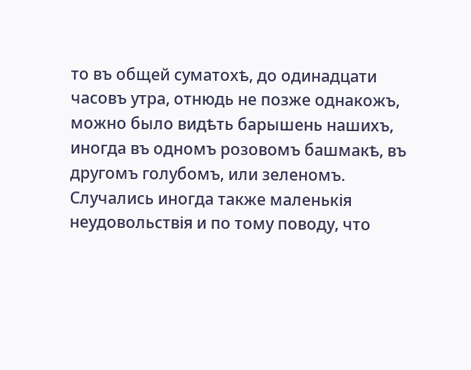то въ общей суматохѣ, до одинадцати часовъ утра, отнюдь не позже однакожъ, можно было видѣть барышень нашихъ, иногда въ одномъ розовомъ башмакѣ, въ другомъ голубомъ, или зеленомъ. Случались иногда также маленькiя неудовольствiя и по тому поводу, что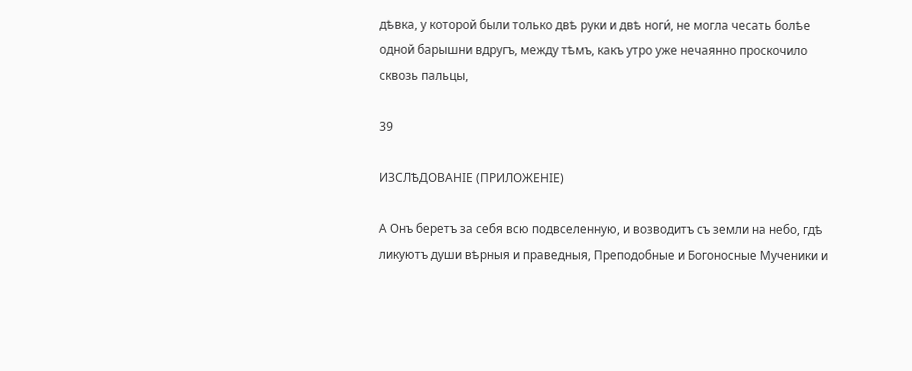дѣвка, у которой были только двѣ руки и двѣ ноги́, не могла чесать болѣе одной барышни вдругъ, между тѣмъ, какъ утро уже нечаянно проскочило сквозь пальцы,

39

ИЗСЛѢДОВАНIЕ (ПРИЛОЖЕНIЕ)

А Онъ беретъ за себя всю подвселенную, и возводитъ съ земли на небо, гдѣ ликуютъ души вѣрныя и праведныя, Преподобные и Богоносные Мученики и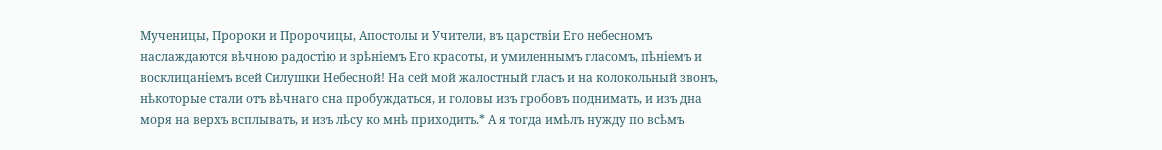Мученицы, Пророки и Пророчицы, Апостолы и Учители, въ царствiи Его небесномъ наслаждаются вѣчною радостiю и зрѣнiемъ Его красоты, и умиленнымъ гласомъ, пѣнiемъ и восклицанiемъ всей Силушки Небесной! На сей мой жалостный гласъ и на колокольный звонъ, нѣкоторые стали отъ вѣчнаго сна пробуждаться, и головы изъ гробовъ поднимать, и изъ дна моря на верхъ всплывать, и изъ лѣсу ко мнѣ приходить.* А я тогда имѣлъ нужду по всѣмъ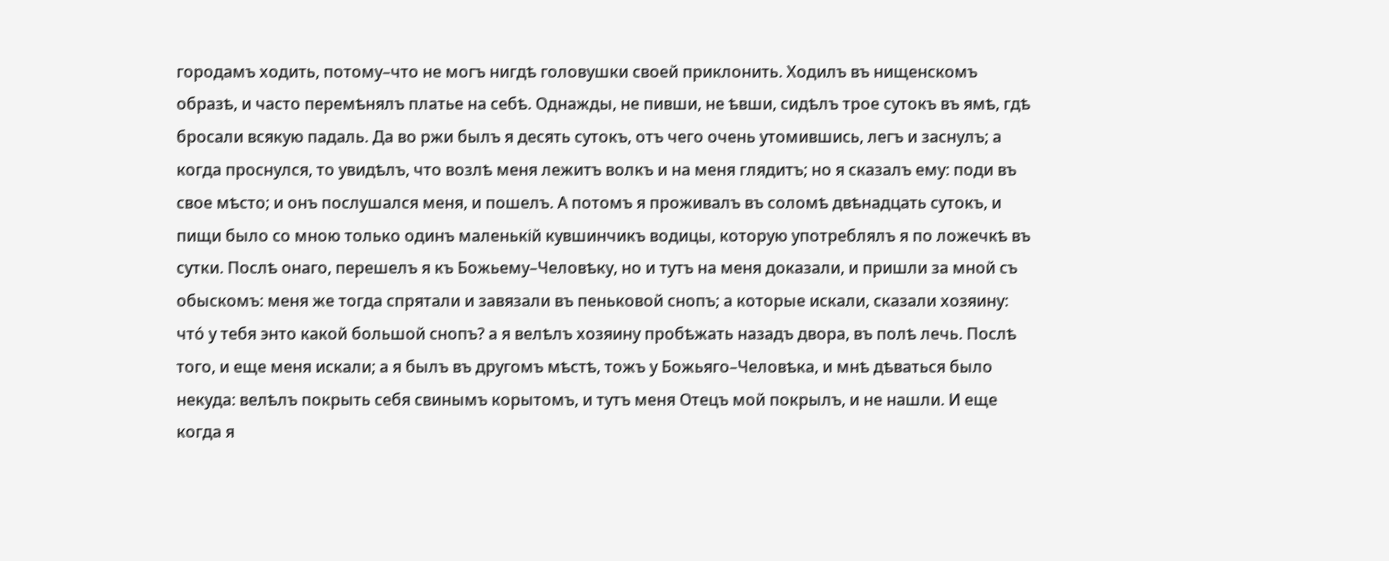городамъ ходить, потому–что не могъ нигдѣ головушки своей приклонить. Ходилъ въ нищенскомъ образѣ, и часто перемѣнялъ платье на себѣ. Однажды, не пивши, не ѣвши, сидѣлъ трое сутокъ въ ямѣ, гдѣ бросали всякую падаль. Да во ржи былъ я десять сутокъ, отъ чего очень утомившись, легъ и заснулъ; а когда проснулся, то увидѣлъ, что возлѣ меня лежитъ волкъ и на меня глядитъ; но я сказалъ ему: поди въ свое мѣсто; и онъ послушался меня, и пошелъ. А потомъ я проживалъ въ соломѣ двѣнадцать сутокъ, и пищи было со мною только одинъ маленькiй кувшинчикъ водицы, которую употреблялъ я по ложечкѣ въ сутки. Послѣ онаго, перешелъ я къ Божьему–Человѣку, но и тутъ на меня доказали, и пришли за мной съ обыскомъ: меня же тогда спрятали и завязали въ пеньковой снопъ; а которые искали, сказали хозяину: что́ у тебя энто какой большой снопъ? а я велѣлъ хозяину пробѣжать назадъ двора, въ полѣ лечь. Послѣ того, и еще меня искали; а я былъ въ другомъ мѣстѣ, тожъ у Божьяго–Человѣка, и мнѣ дѣваться было некуда: велѣлъ покрыть себя свинымъ корытомъ, и тутъ меня Отецъ мой покрылъ, и не нашли. И еще когда я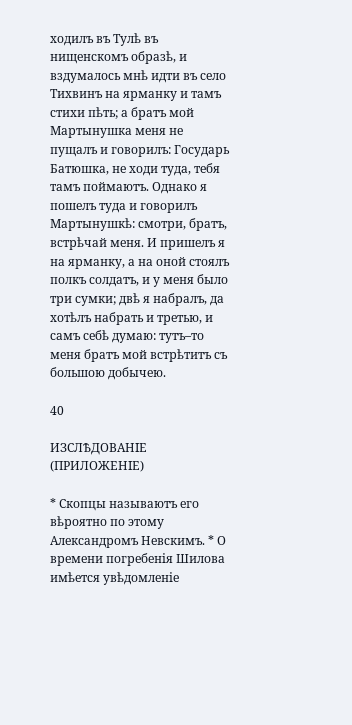ходилъ въ Тулѣ въ нищенскомъ образѣ, и вздумалось мнѣ идти въ село Тихвинъ на ярманку и тамъ стихи пѣть; а братъ мой Мартынушка меня не пущалъ и говорилъ: Государь Батюшка, не ходи туда, тебя тамъ поймаютъ. Однако я пошелъ туда и говорилъ Мартынушкѣ: смотри, братъ, встрѣчай меня. И пришелъ я на ярманку, а на оной стоялъ полкъ солдатъ, и у меня было три сумки; двѣ я набралъ, да хотѣлъ набрать и третью, и самъ себѣ думаю: тутъ–то меня братъ мой встрѣтитъ съ большою добычею.

40

ИЗСЛѢДОВАНIЕ (ПРИЛОЖЕНIЕ)

* Скопцы называютъ его вѣроятно по этому Александромъ Невскимъ. * О времени погребенiя Шилова имѣется увѣдомленiе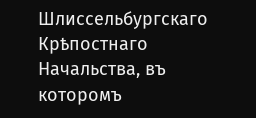Шлиссельбургскаго Крѣпостнаго Начальства, въ которомъ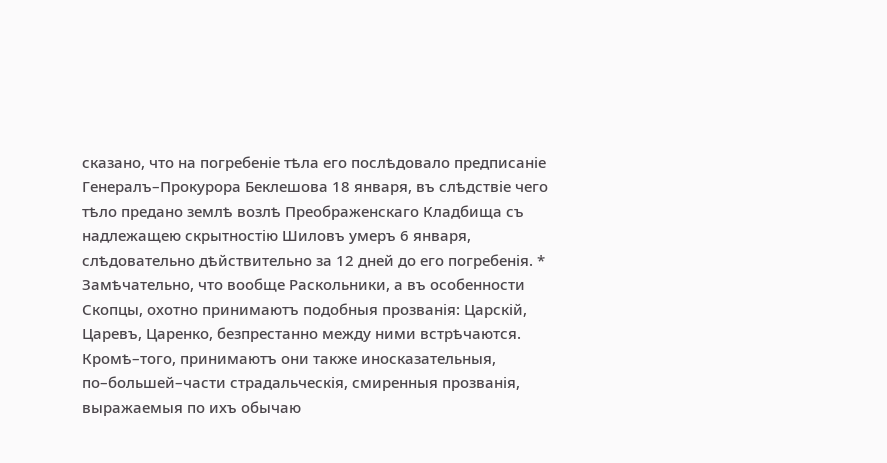сказано, что на погребенiе тѣла его послѣдовало предписанiе Генералъ–Прокурора Беклешова 18 января, въ слѣдствiе чего тѣло предано землѣ возлѣ Преображенскаго Кладбища съ надлежащею скрытностiю Шиловъ умеръ 6 января, слѣдовательно дѣйствительно за 12 дней до его погребенiя. * Замѣчательно, что вообще Раскольники, а въ особенности Скопцы, охотно принимаютъ подобныя прозванiя: Царскiй, Царевъ, Царенко, безпрестанно между ними встрѣчаются. Кромѣ–того, принимаютъ они также иносказательныя, по–большей–части страдальческiя, смиренныя прозванiя, выражаемыя по ихъ обычаю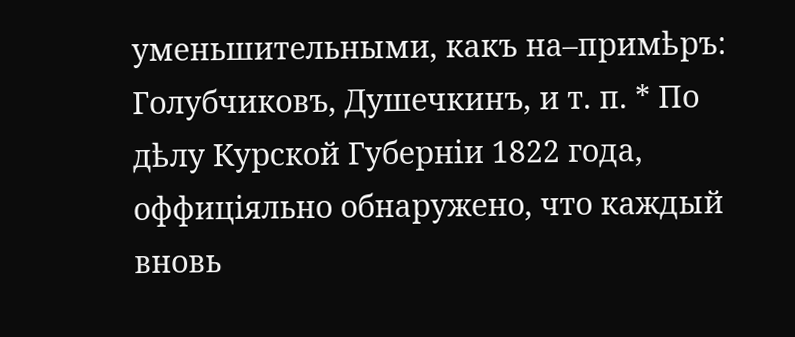уменьшительными, какъ на–примѣръ: Голубчиковъ, Душечкинъ, и т. п. * По дѣлу Курской Губернiи 1822 года, оффицiяльно обнаружено, что каждый вновь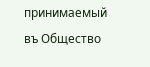принимаемый въ Общество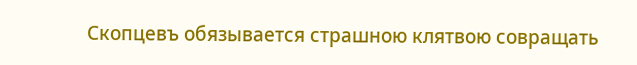Скопцевъ обязывается страшною клятвою совращать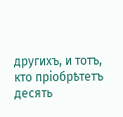другихъ, и тотъ, кто прiобрѣтетъ десять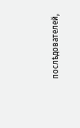послѣдователей,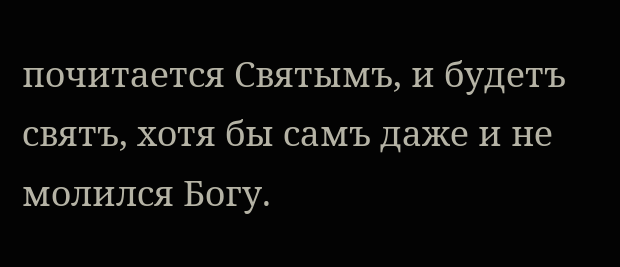почитается Святымъ, и будетъ святъ, хотя бы самъ даже и не молился Богу.